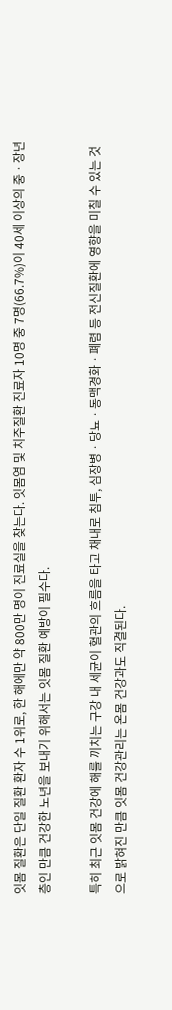잇몸 질환은 단일 질환 환자 수 1위로, 한 해에만 약 800만 명이 진료실을 찾는다. 잇몸염 및 치주질환 진료자 10명 중 7명(66.7%)이 40세 이상의 중ㆍ장년층인 만큼 건강한 노년을 보내기 위해서는 잇몸 질환 예방이 필수다.

특히 최근 잇몸 건강에 해를 끼치는 구강 내 세균이 혈관의 흐름을 타고 채내로 침투, 심장병ㆍ당뇨ㆍ동맥경화ㆍ폐렴 등 전신질환에 영향을 미칠 수 있는 것으로 밝혀진 만큼 잇몸 건강관리는 온몸 건강과도 직결된다.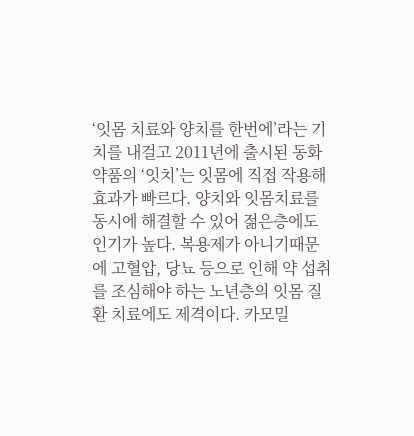‘잇몸 치료와 양치를 한번에’라는 기치를 내걸고 2011년에 출시된 동화약품의 ‘잇치’는 잇몸에 직접 작용해 효과가 빠르다. 양치와 잇몸치료를 동시에 해결할 수 있어 젊은층에도 인기가 높다. 복용제가 아니기때문에 고혈압, 당뇨 등으로 인해 약 섭취를 조심해야 하는 노년층의 잇몸 질환 치료에도 제격이다. 카모밀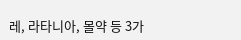레, 라타니아, 몰약 등 3가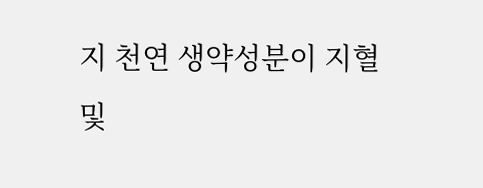지 천연 생약성분이 지혈 및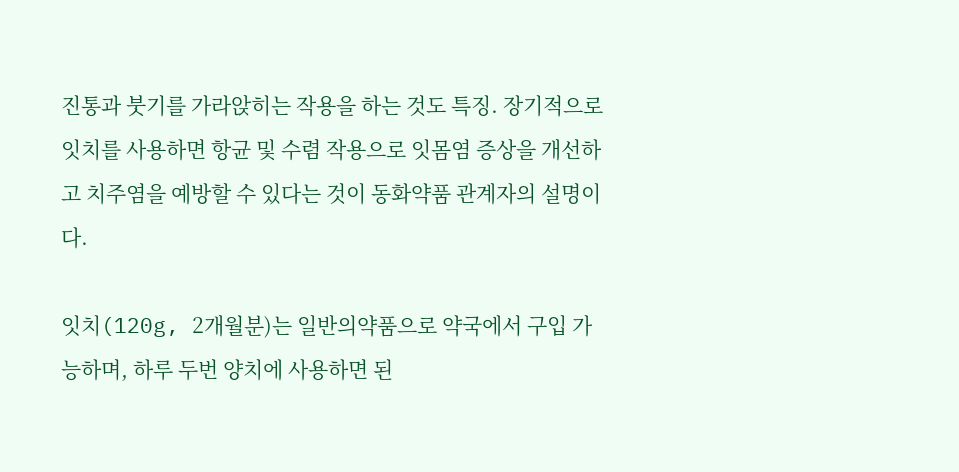진통과 붓기를 가라앉히는 작용을 하는 것도 특징. 장기적으로 잇치를 사용하면 항균 및 수렴 작용으로 잇몸염 증상을 개선하고 치주염을 예방할 수 있다는 것이 동화약품 관계자의 설명이다.

잇치(120g, 2개월분)는 일반의약품으로 약국에서 구입 가능하며, 하루 두번 양치에 사용하면 된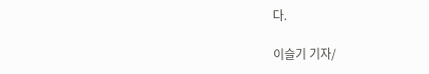다.

이슬기 기자/